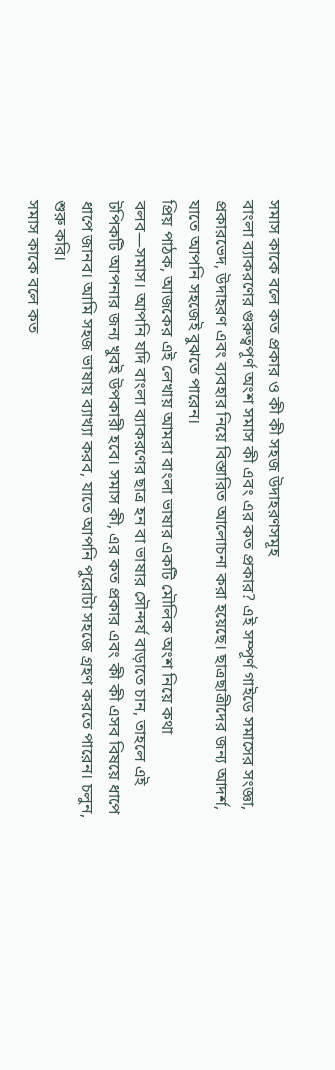সমাস কাকে বলে কত প্রকার ও কী কী সহজ উদাহরণসমূহ
বাংলা ব্যাকরণের গুরুত্বপূর্ণ অংশ সমাস কী এবং এর কত প্রকার? এই সম্পূর্ণ গাইডে সমাসের সংজ্ঞা, প্রকারভেদ, উদাহরণ এবং ব্যবহার নিয়ে বিস্তারিত আলোচনা করা হয়েছে। ছাত্রছাত্রীদের জন্য আদর্শ, যাতে আপনি সহজেই বুঝতে পারেন।
প্রিয় পাঠক, আজকের এই লেখায় আমরা বাংলা ভাষার একটি মৌলিক অংশ নিয়ে কথা বলব—সমাস। আপনি যদি বাংলা ব্যাকরণের ছাত্র হন বা ভাষার সৌন্দর্য বাড়াতে চান, তাহলে এই টপিকটি আপনার জন্য খুবই উপকারী হবে। সমাস কী, এর কত প্রকার এবং কী কী এসব বিষয়ে ধাপে ধাপে জানব। আমি সহজ ভাষায় ব্যাখ্যা করব, যাতে আপনি পুরোটা সহজে গ্রহণ করতে পারেন। চলুন, শুরু করি।
সমাস কাকে বলে কত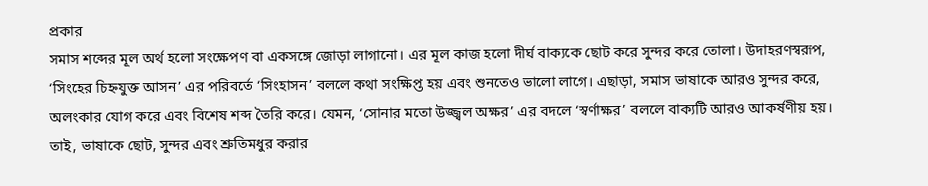প্রকার
সমাস শব্দের মূল অর্থ হলো সংক্ষেপণ বা একসঙ্গে জোড়া লাগানো। এর মূল কাজ হলো দীর্ঘ বাক্যকে ছোট করে সুন্দর করে তোলা। উদাহরণস্বরূপ, ‘সিংহের চিহ্নযুক্ত আসন’ এর পরিবর্তে ‘সিংহাসন’ বললে কথা সংক্ষিপ্ত হয় এবং শুনতেও ভালো লাগে। এছাড়া, সমাস ভাষাকে আরও সুন্দর করে, অলংকার যোগ করে এবং বিশেষ শব্দ তৈরি করে। যেমন, ‘সোনার মতো উজ্জ্বল অক্ষর’ এর বদলে ‘স্বর্ণাক্ষর’ বললে বাক্যটি আরও আকর্ষণীয় হয়। তাই, ভাষাকে ছোট, সুন্দর এবং শ্রুতিমধুর করার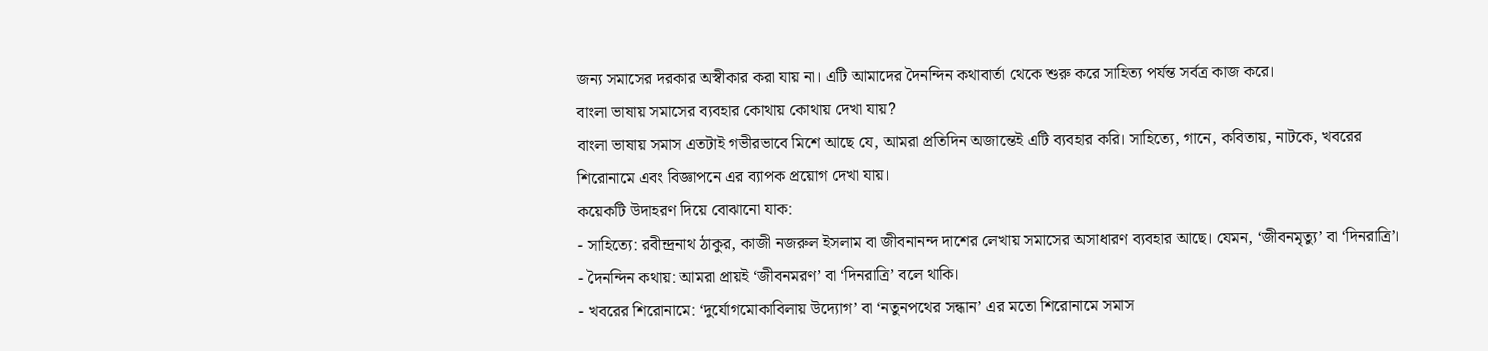জন্য সমাসের দরকার অস্বীকার করা যায় না। এটি আমাদের দৈনন্দিন কথাবার্তা থেকে শুরু করে সাহিত্য পর্যন্ত সর্বত্র কাজ করে।
বাংলা ভাষায় সমাসের ব্যবহার কোথায় কোথায় দেখা যায়?
বাংলা ভাষায় সমাস এতটাই গভীরভাবে মিশে আছে যে, আমরা প্রতিদিন অজান্তেই এটি ব্যবহার করি। সাহিত্যে, গানে, কবিতায়, নাটকে, খবরের শিরোনামে এবং বিজ্ঞাপনে এর ব্যাপক প্রয়োগ দেখা যায়।
কয়েকটি উদাহরণ দিয়ে বোঝানো যাক:
- সাহিত্যে: রবীন্দ্রনাথ ঠাকুর, কাজী নজরুল ইসলাম বা জীবনানন্দ দাশের লেখায় সমাসের অসাধারণ ব্যবহার আছে। যেমন, ‘জীবনমৃত্যু’ বা ‘দিনরাত্রি’।
- দৈনন্দিন কথায়: আমরা প্রায়ই ‘জীবনমরণ’ বা ‘দিনরাত্রি’ বলে থাকি।
- খবরের শিরোনামে: ‘দুর্যোগমোকাবিলায় উদ্যোগ’ বা ‘নতুনপথের সন্ধান’ এর মতো শিরোনামে সমাস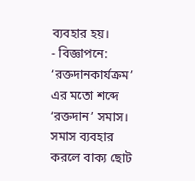ব্যবহার হয়।
- বিজ্ঞাপনে: ‘রক্তদানকার্যক্রম’ এর মতো শব্দে ‘রক্তদান’ সমাস।
সমাস ব্যবহার করলে বাক্য ছোট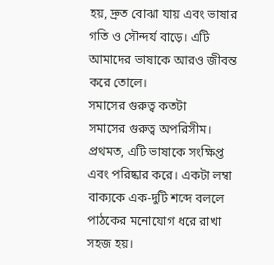হয়, দ্রুত বোঝা যায় এবং ভাষার গতি ও সৌন্দর্য বাড়ে। এটি আমাদের ভাষাকে আরও জীবন্ত করে তোলে।
সমাসের গুরুত্ব কতটা
সমাসের গুরুত্ব অপরিসীম। প্রথমত, এটি ভাষাকে সংক্ষিপ্ত এবং পরিষ্কার করে। একটা লম্বা বাক্যকে এক-দুটি শব্দে বললে পাঠকের মনোযোগ ধরে রাখা সহজ হয়।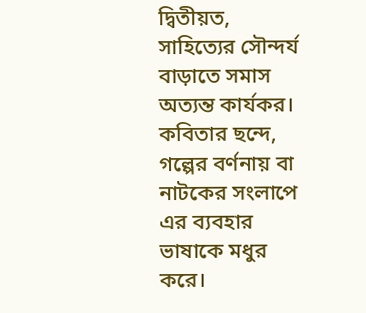দ্বিতীয়ত, সাহিত্যের সৌন্দর্য বাড়াতে সমাস অত্যন্ত কার্যকর। কবিতার ছন্দে, গল্পের বর্ণনায় বা নাটকের সংলাপে এর ব্যবহার ভাষাকে মধুর করে।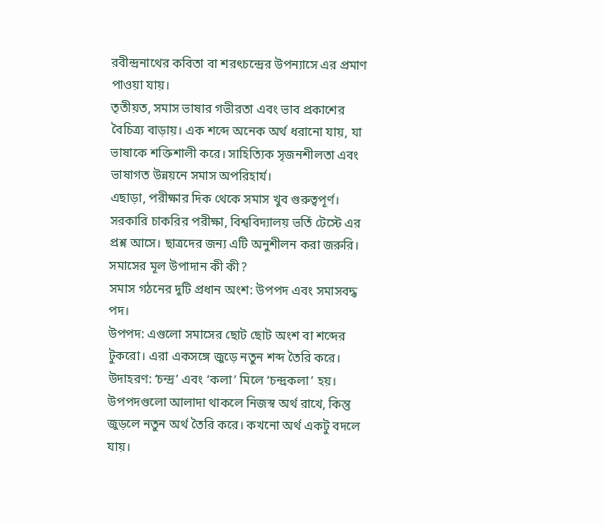রবীন্দ্রনাথের কবিতা বা শরৎচন্দ্রের উপন্যাসে এর প্রমাণ পাওয়া যায়।
তৃতীয়ত, সমাস ভাষার গভীরতা এবং ভাব প্রকাশের বৈচিত্র্য বাড়ায়। এক শব্দে অনেক অর্থ ধরানো যায়, যা ভাষাকে শক্তিশালী করে। সাহিত্যিক সৃজনশীলতা এবং ভাষাগত উন্নয়নে সমাস অপরিহার্য।
এছাড়া, পরীক্ষার দিক থেকে সমাস খুব গুরুত্বপূর্ণ। সরকারি চাকরির পরীক্ষা, বিশ্ববিদ্যালয় ভর্তি টেস্টে এর প্রশ্ন আসে। ছাত্রদের জন্য এটি অনুশীলন করা জরুরি।
সমাসের মূল উপাদান কী কী?
সমাস গঠনের দুটি প্রধান অংশ: উপপদ এবং সমাসবদ্ধ পদ।
উপপদ: এগুলো সমাসের ছোট ছোট অংশ বা শব্দের টুকরো। এরা একসঙ্গে জুড়ে নতুন শব্দ তৈরি করে। উদাহরণ: ‘চন্দ্র’ এবং ‘কলা’ মিলে ‘চন্দ্রকলা’ হয়। উপপদগুলো আলাদা থাকলে নিজস্ব অর্থ রাখে, কিন্তু জুড়লে নতুন অর্থ তৈরি করে। কখনো অর্থ একটু বদলে যায়।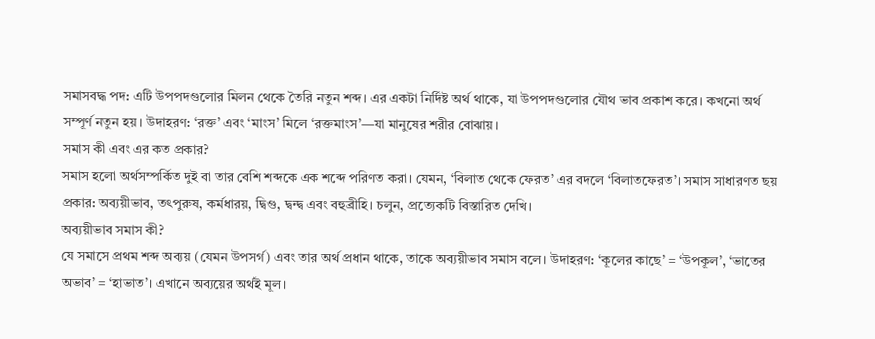সমাসবদ্ধ পদ: এটি উপপদগুলোর মিলন থেকে তৈরি নতুন শব্দ। এর একটা নির্দিষ্ট অর্থ থাকে, যা উপপদগুলোর যৌথ ভাব প্রকাশ করে। কখনো অর্থ সম্পূর্ণ নতুন হয়। উদাহরণ: ‘রক্ত’ এবং ‘মাংস’ মিলে ‘রক্তমাংস’—যা মানুষের শরীর বোঝায়।
সমাস কী এবং এর কত প্রকার?
সমাস হলো অর্থসম্পর্কিত দুই বা তার বেশি শব্দকে এক শব্দে পরিণত করা। যেমন, ‘বিলাত থেকে ফেরত’ এর বদলে ‘বিলাতফেরত’। সমাস সাধারণত ছয় প্রকার: অব্যয়ীভাব, তৎপুরুষ, কর্মধারয়, দ্বিগু, দ্বন্দ্ব এবং বহুব্রীহি। চলুন, প্রত্যেকটি বিস্তারিত দেখি।
অব্যয়ীভাব সমাস কী?
যে সমাসে প্রথম শব্দ অব্যয় (যেমন উপসর্গ) এবং তার অর্থ প্রধান থাকে, তাকে অব্যয়ীভাব সমাস বলে। উদাহরণ: ‘কূলের কাছে’ = ‘উপকূল’, ‘ভাতের অভাব’ = ‘হাভাত’। এখানে অব্যয়ের অর্থই মূল।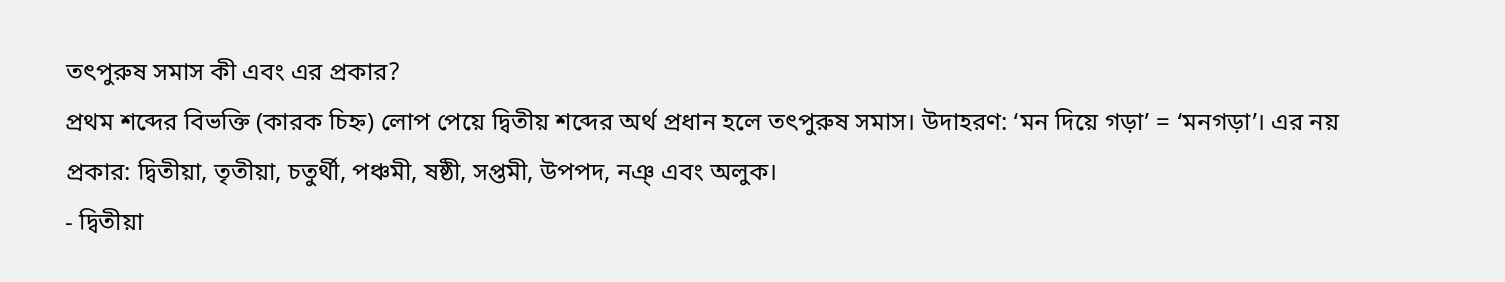তৎপুরুষ সমাস কী এবং এর প্রকার?
প্রথম শব্দের বিভক্তি (কারক চিহ্ন) লোপ পেয়ে দ্বিতীয় শব্দের অর্থ প্রধান হলে তৎপুরুষ সমাস। উদাহরণ: ‘মন দিয়ে গড়া’ = ‘মনগড়া’। এর নয় প্রকার: দ্বিতীয়া, তৃতীয়া, চতুর্থী, পঞ্চমী, ষষ্ঠী, সপ্তমী, উপপদ, নঞ্ এবং অলুক।
- দ্বিতীয়া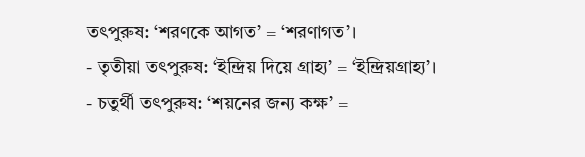তৎপুরুষ: ‘শরণকে আগত’ = ‘শরণাগত’।
- তৃতীয়া তৎপুরুষ: ‘ইন্দ্রিয় দিয়ে গ্রাহ্য’ = ‘ইন্দ্রিয়গ্রাহ্য’।
- চতুর্থী তৎপুরুষ: ‘শয়নের জন্য কক্ষ’ =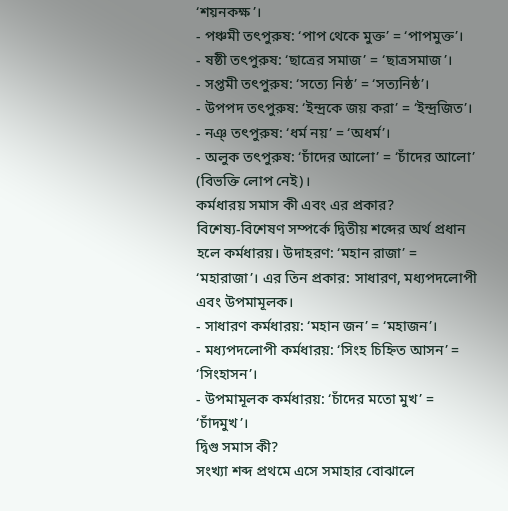‘শয়নকক্ষ’।
- পঞ্চমী তৎপুরুষ: ‘পাপ থেকে মুক্ত’ = ‘পাপমুক্ত’।
- ষষ্ঠী তৎপুরুষ: ‘ছাত্রের সমাজ’ = ‘ছাত্রসমাজ’।
- সপ্তমী তৎপুরুষ: ‘সত্যে নিষ্ঠ’ = ‘সত্যনিষ্ঠ’।
- উপপদ তৎপুরুষ: ‘ইন্দ্রকে জয় করা’ = ‘ইন্দ্রজিত’।
- নঞ্ তৎপুরুষ: ‘ধর্ম নয়’ = ‘অধর্ম’।
- অলুক তৎপুরুষ: ‘চাঁদের আলো’ = ‘চাঁদের আলো’ (বিভক্তি লোপ নেই)।
কর্মধারয় সমাস কী এবং এর প্রকার?
বিশেষ্য-বিশেষণ সম্পর্কে দ্বিতীয় শব্দের অর্থ প্রধান হলে কর্মধারয়। উদাহরণ: ‘মহান রাজা’ = ‘মহারাজা’। এর তিন প্রকার: সাধারণ, মধ্যপদলোপী এবং উপমামূলক।
- সাধারণ কর্মধারয়: ‘মহান জন’ = ‘মহাজন’।
- মধ্যপদলোপী কর্মধারয়: ‘সিংহ চিহ্নিত আসন’ = ‘সিংহাসন’।
- উপমামূলক কর্মধারয়: ‘চাঁদের মতো মুখ’ = ‘চাঁদমুখ’।
দ্বিগু সমাস কী?
সংখ্যা শব্দ প্রথমে এসে সমাহার বোঝালে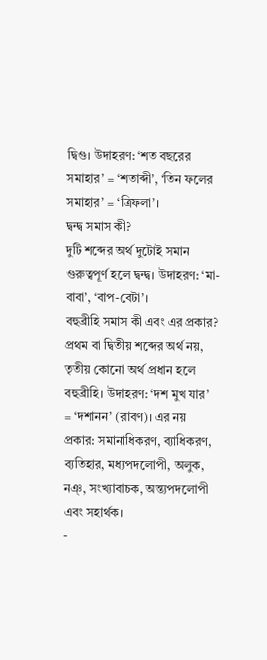দ্বিগু। উদাহরণ: ‘শত বছরের সমাহার’ = ‘শতাব্দী’, ‘তিন ফলের সমাহার’ = ‘ত্রিফলা’।
দ্বন্দ্ব সমাস কী?
দুটি শব্দের অর্থ দুটোই সমান গুরুত্বপূর্ণ হলে দ্বন্দ্ব। উদাহরণ: ‘মা-বাবা’, ‘বাপ-বেটা’।
বহুব্রীহি সমাস কী এবং এর প্রকার?
প্রথম বা দ্বিতীয় শব্দের অর্থ নয়, তৃতীয় কোনো অর্থ প্রধান হলে বহুব্রীহি। উদাহরণ: ‘দশ মুখ যার’ = ‘দশানন’ (রাবণ)। এর নয় প্রকার: সমানাধিকরণ, ব্যাধিকরণ, ব্যতিহার, মধ্যপদলোপী, অলুক, নঞ্, সংখ্যাবাচক, অন্ত্যপদলোপী এবং সহার্থক।
-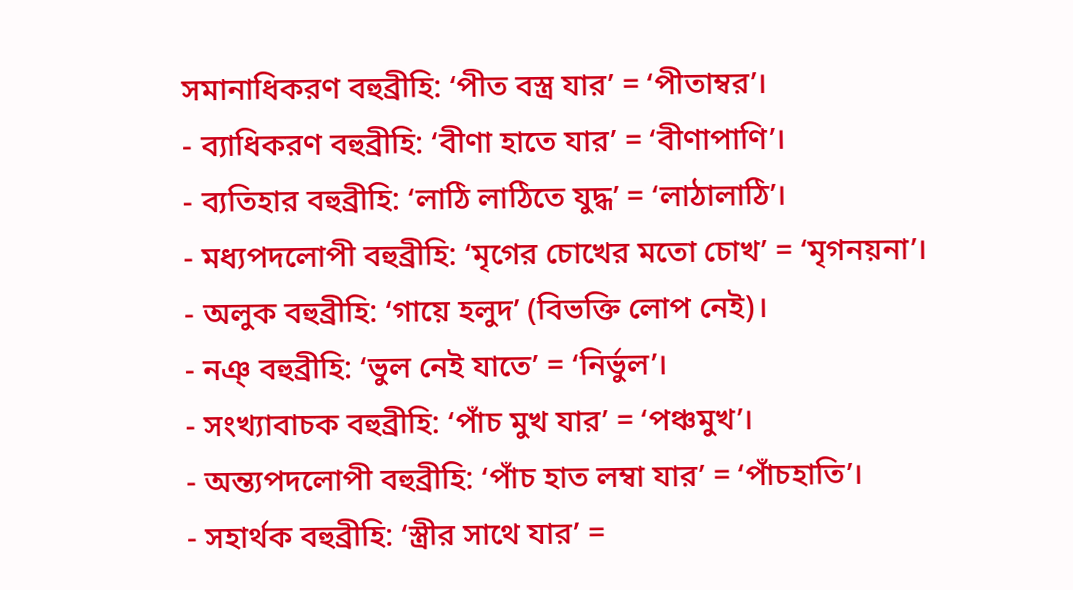সমানাধিকরণ বহুব্রীহি: ‘পীত বস্ত্র যার’ = ‘পীতাম্বর’।
- ব্যাধিকরণ বহুব্রীহি: ‘বীণা হাতে যার’ = ‘বীণাপাণি’।
- ব্যতিহার বহুব্রীহি: ‘লাঠি লাঠিতে যুদ্ধ’ = ‘লাঠালাঠি’।
- মধ্যপদলোপী বহুব্রীহি: ‘মৃগের চোখের মতো চোখ’ = ‘মৃগনয়না’।
- অলুক বহুব্রীহি: ‘গায়ে হলুদ’ (বিভক্তি লোপ নেই)।
- নঞ্ বহুব্রীহি: ‘ভুল নেই যাতে’ = ‘নির্ভুল’।
- সংখ্যাবাচক বহুব্রীহি: ‘পাঁচ মুখ যার’ = ‘পঞ্চমুখ’।
- অন্ত্যপদলোপী বহুব্রীহি: ‘পাঁচ হাত লম্বা যার’ = ‘পাঁচহাতি’।
- সহার্থক বহুব্রীহি: ‘স্ত্রীর সাথে যার’ =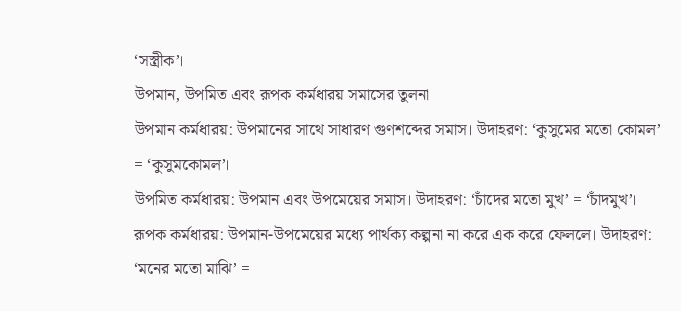‘সস্ত্রীক’।
উপমান, উপমিত এবং রূপক কর্মধারয় সমাসের তুলনা
উপমান কর্মধারয়: উপমানের সাথে সাধারণ গুণশব্দের সমাস। উদাহরণ: ‘কুসুমের মতো কোমল’ = ‘কুসুমকোমল’।
উপমিত কর্মধারয়: উপমান এবং উপমেয়ের সমাস। উদাহরণ: ‘চাঁদের মতো মুখ’ = ‘চাঁদমুখ’।
রূপক কর্মধারয়: উপমান-উপমেয়ের মধ্যে পার্থক্য কল্পনা না করে এক করে ফেললে। উদাহরণ: ‘মনের মতো মাঝি’ =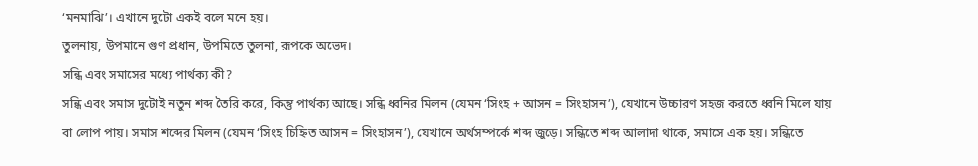‘মনমাঝি’। এখানে দুটো একই বলে মনে হয়।
তুলনায়, উপমানে গুণ প্রধান, উপমিতে তুলনা, রূপকে অভেদ।
সন্ধি এবং সমাসের মধ্যে পার্থক্য কী?
সন্ধি এবং সমাস দুটোই নতুন শব্দ তৈরি করে, কিন্তু পার্থক্য আছে। সন্ধি ধ্বনির মিলন (যেমন ‘সিংহ + আসন = সিংহাসন’), যেখানে উচ্চারণ সহজ করতে ধ্বনি মিলে যায় বা লোপ পায়। সমাস শব্দের মিলন (যেমন ‘সিংহ চিহ্নিত আসন = সিংহাসন’), যেখানে অর্থসম্পর্কে শব্দ জুড়ে। সন্ধিতে শব্দ আলাদা থাকে, সমাসে এক হয়। সন্ধিতে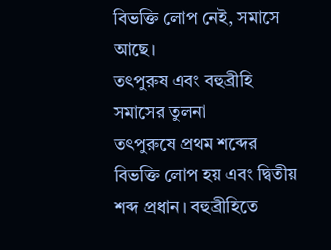বিভক্তি লোপ নেই, সমাসে আছে।
তৎপুরুষ এবং বহুব্রীহি সমাসের তুলনা
তৎপুরুষে প্রথম শব্দের বিভক্তি লোপ হয় এবং দ্বিতীয় শব্দ প্রধান। বহুব্রীহিতে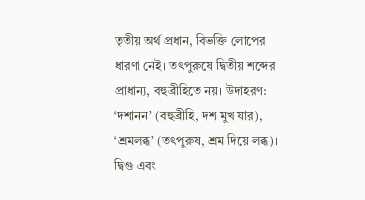তৃতীয় অর্থ প্রধান, বিভক্তি লোপের ধারণা নেই। তৎপুরুষে দ্বিতীয় শব্দের প্রাধান্য, বহুব্রীহিতে নয়। উদাহরণ: ‘দশানন’ (বহুব্রীহি, দশ মুখ যার), ‘শ্রমলব্ধ’ (তৎপুরুষ, শ্রম দিয়ে লব্ধ)।
দ্বিগু এবং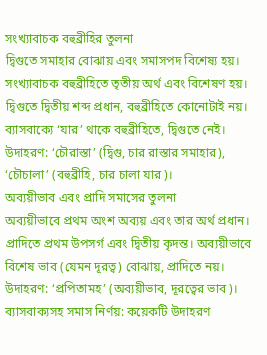সংখ্যাবাচক বহুব্রীহির তুলনা
দ্বিগুতে সমাহার বোঝায় এবং সমাসপদ বিশেষ্য হয়। সংখ্যাবাচক বহুব্রীহিতে তৃতীয় অর্থ এবং বিশেষণ হয়। দ্বিগুতে দ্বিতীয় শব্দ প্রধান, বহুব্রীহিতে কোনোটাই নয়। ব্যাসবাক্যে ‘যার’ থাকে বহুব্রীহিতে, দ্বিগুতে নেই। উদাহরণ: ‘চৌরাস্তা’ (দ্বিগু, চার রাস্তার সমাহার), ‘চৌচালা’ (বহুব্রীহি, চার চালা যার)।
অব্যয়ীভাব এবং প্রাদি সমাসের তুলনা
অব্যয়ীভাবে প্রথম অংশ অব্যয় এবং তার অর্থ প্রধান। প্রাদিতে প্রথম উপসর্গ এবং দ্বিতীয় কৃদন্ত। অব্যয়ীভাবে বিশেষ ভাব (যেমন দূরত্ব) বোঝায়, প্রাদিতে নয়। উদাহরণ: ‘প্রপিতামহ’ (অব্যয়ীভাব, দূরত্বের ভাব)।
ব্যাসবাক্যসহ সমাস নির্ণয়: কয়েকটি উদাহরণ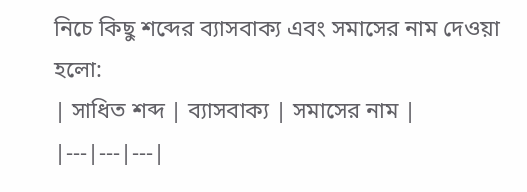নিচে কিছু শব্দের ব্যাসবাক্য এবং সমাসের নাম দেওয়া হলো:
| সাধিত শব্দ | ব্যাসবাক্য | সমাসের নাম |
|---|---|---|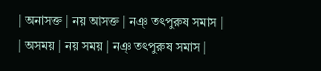| অনাসক্ত | নয় আসক্ত | নঞ্ তৎপুরুষ সমাস |
| অসময় | নয় সময় | নঞ্ তৎপুরুষ সমাস |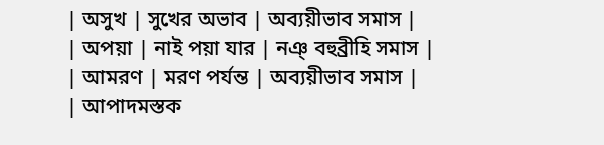| অসুখ | সুখের অভাব | অব্যয়ীভাব সমাস |
| অপয়া | নাই পয়া যার | নঞ্ বহুব্রীহি সমাস |
| আমরণ | মরণ পর্যন্ত | অব্যয়ীভাব সমাস |
| আপাদমস্তক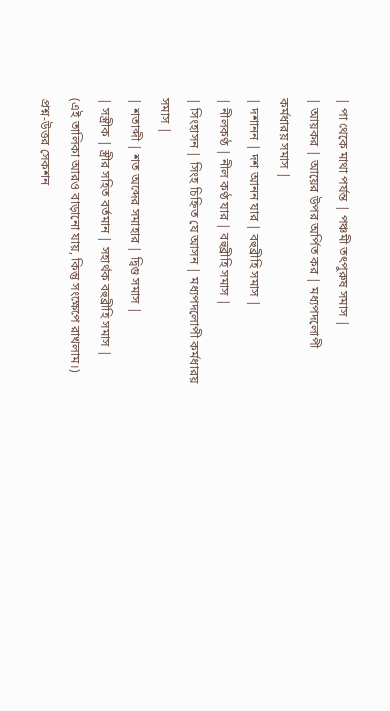| পা থেকে মাথা পর্যন্ত | পঞ্চমী তৎপুরুষ সমাস |
| আয়কর | আয়ের উপর অর্পিত কর | মধ্যপদলোপী কর্মধারয় সমাস |
| দশানন | দশ আনন যার | বহুব্রীহি সমাস |
| নীলকণ্ঠ | নীল কণ্ঠ যার | বহুব্রীহি সমাস |
| সিংহাসন | সিংহ চিহ্নিত যে আসন | মধ্যপদলোপী কর্মধারয় সমাস |
| শতাব্দী | শত অব্দের সমাহার | দ্বিগু সমাস |
| সস্ত্রীক | স্ত্রীর সহিত বর্তমান | সহার্থক বহুব্রীহি সমাস |
(এই তালিকা আরও বাড়ানো যায়, কিন্তু সংক্ষেপে রাখলাম।)
প্রশ্ন-উত্তর সেকশন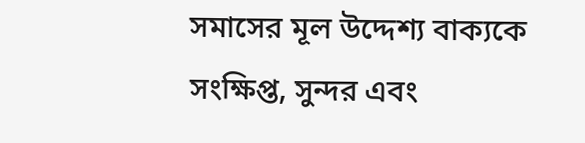সমাসের মূল উদ্দেশ্য বাক্যকে সংক্ষিপ্ত, সুন্দর এবং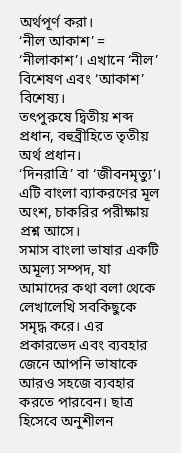অর্থপূর্ণ করা।
‘নীল আকাশ’ = ‘নীলাকাশ’। এখানে ‘নীল’ বিশেষণ এবং ‘আকাশ’ বিশেষ্য।
তৎপুরুষে দ্বিতীয় শব্দ প্রধান, বহুব্রীহিতে তৃতীয় অর্থ প্রধান।
‘দিনরাত্রি’ বা ‘জীবনমৃত্যু’।
এটি বাংলা ব্যাকরণের মূল অংশ, চাকরির পরীক্ষায় প্রশ্ন আসে।
সমাস বাংলা ভাষার একটি অমূল্য সম্পদ, যা আমাদের কথা বলা থেকে লেখালেখি সবকিছুকে সমৃদ্ধ করে। এর প্রকারভেদ এবং ব্যবহার জেনে আপনি ভাষাকে আরও সহজে ব্যবহার করতে পারবেন। ছাত্র হিসেবে অনুশীলন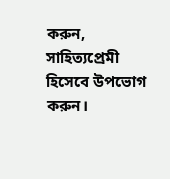করুন, সাহিত্যপ্রেমী হিসেবে উপভোগ করুন।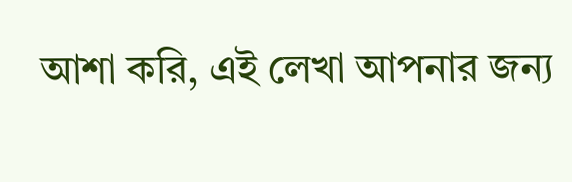আশা করি, এই লেখা আপনার জন্য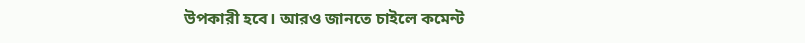উপকারী হবে। আরও জানতে চাইলে কমেন্ট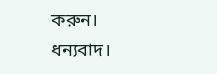করুন। ধন্যবাদ।